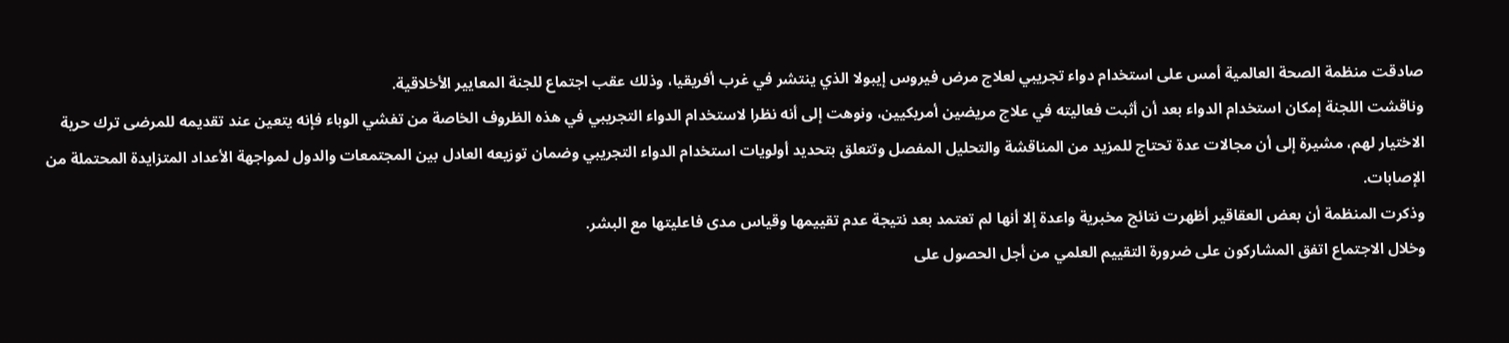صادقت منظمة الصحة العالمية أمس على استخدام دواء تجريبي لعلاج مرض فيروس إيبولا الذي ينتشر في غرب أفريقيا، وذلك عقب اجتماع للجنة المعايير الأخلاقية.
وناقشت اللجنة إمكان استخدام الدواء بعد أن أثبت فعاليته في علاج مريضين أمريكيين، ونوهت إلى أنه نظرا لاستخدام الدواء التجريبي في هذه الظروف الخاصة من تفشي الوباء فإنه يتعين عند تقديمه للمرضى ترك حرية الاختيار لهم، مشيرة إلى أن مجالات عدة تحتاج للمزيد من المناقشة والتحليل المفصل وتتعلق بتحديد أولويات استخدام الدواء التجريبي وضمان توزيعه العادل بين المجتمعات والدول لمواجهة الأعداد المتزايدة المحتملة من الإصابات.
وذكرت المنظمة أن بعض العقاقير أظهرت نتائج مخبرية واعدة إلا أنها لم تعتمد بعد نتيجة عدم تقييمها وقياس مدى فاعليتها مع البشر.
وخلال الاجتماع اتفق المشاركون على ضرورة التقييم العلمي من أجل الحصول على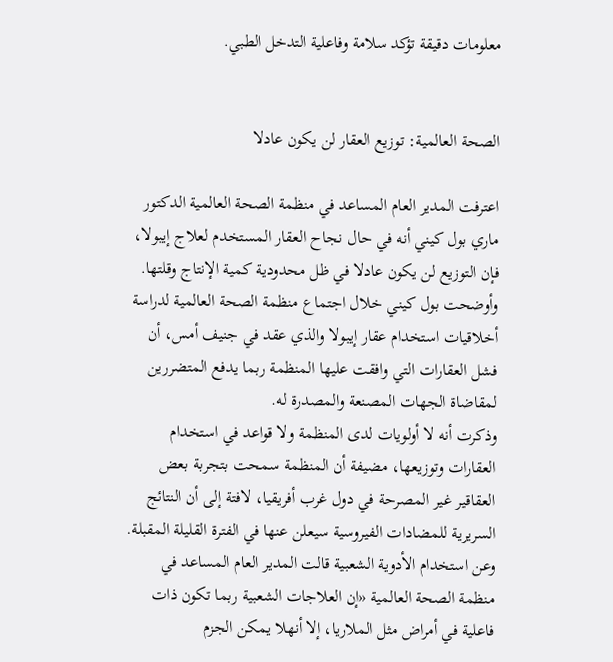معلومات دقيقة تؤكد سلامة وفاعلية التدخل الطبي.


الصحة العالمية: توزيع العقار لن يكون عادلا

اعترفت المدير العام المساعد في منظمة الصحة العالمية الدكتور ماري بول كيني أنه في حال نجاح العقار المستخدم لعلاج إيبولا، فإن التوزيع لن يكون عادلا في ظل محدودية كمية الإنتاج وقلتها. وأوضحت بول كيني خلال اجتماع منظمة الصحة العالمية لدراسة أخلاقيات استخدام عقار إيبولا والذي عقد في جنيف أمس، أن فشل العقارات التي وافقت عليها المنظمة ربما يدفع المتضررين لمقاضاة الجهات المصنعة والمصدرة له.
وذكرت أنه لا أولويات لدى المنظمة ولا قواعد في استخدام العقارات وتوزيعها، مضيفة أن المنظمة سمحت بتجربة بعض العقاقير غير المصرحة في دول غرب أفريقيا، لافتة إلى أن النتائج السريرية للمضادات الفيروسية سيعلن عنها في الفترة القليلة المقبلة.
وعن استخدام الأدوية الشعبية قالت المدير العام المساعد في منظمة الصحة العالمية «إن العلاجات الشعبية ربما تكون ذات فاعلية في أمراض مثل الملاريا، إلا أنهلا يمكن الجزم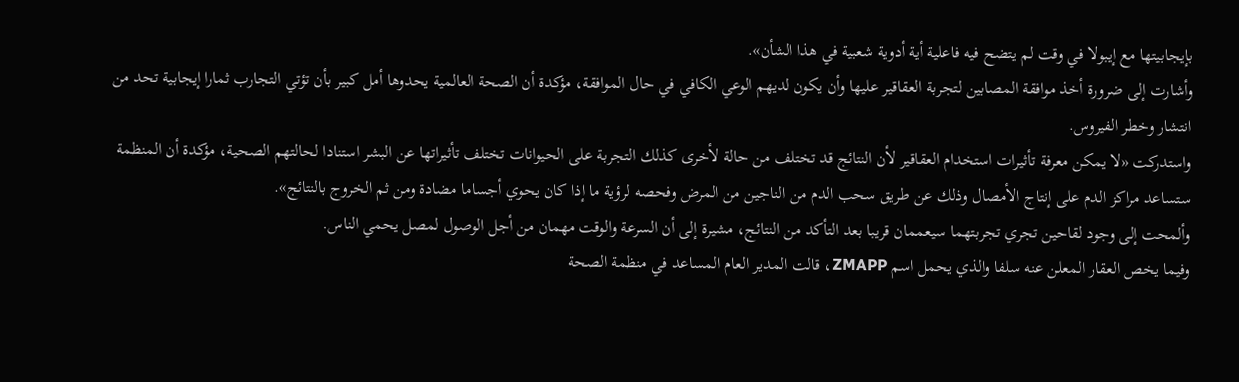بإيجابيتها مع إيبولا في وقت لم يتضح فيه فاعلية أية أدوية شعبية في هذا الشأن».
وأشارت إلى ضرورة أخذ موافقة المصابين لتجربة العقاقير عليها وأن يكون لديهم الوعي الكافي في حال الموافقة، مؤكدة أن الصحة العالمية يحدوها أمل كبير بأن تؤتي التجارب ثمارا إيجابية تحد من انتشار وخطر الفيروس.
واستدركت «لا يمكن معرفة تأثيرات استخدام العقاقير لأن النتائج قد تختلف من حالة لأخرى كذلك التجربة على الحيوانات تختلف تأثيراتها عن البشر استنادا لحالتهم الصحية، مؤكدة أن المنظمة ستساعد مراكز الدم على إنتاج الأمصال وذلك عن طريق سحب الدم من الناجين من المرض وفحصه لرؤية ما إذا كان يحوي أجساما مضادة ومن ثم الخروج بالنتائج».
وألمحت إلى وجود لقاحين تجري تجربتهما سيعممان قريبا بعد التأكد من النتائج، مشيرة إلى أن السرعة والوقت مهمان من أجل الوصول لمصل يحمي الناس.
وفيما يخص العقار المعلن عنه سلفا والذي يحمل اسم ZMAPP، قالت المدير العام المساعد في منظمة الصحة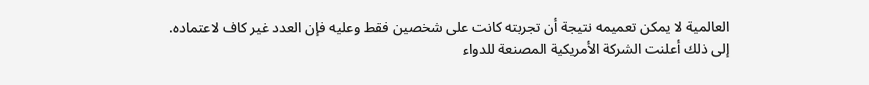العالمية لا يمكن تعميمه نتيجة أن تجربته كانت على شخصين فقط وعليه فإن العدد غير كاف لاعتماده.
إلى ذلك أعلنت الشركة الأمريكية المصنعة للدواء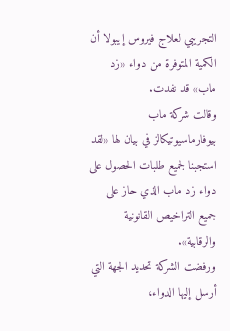التجريبي لعلاج فيروس إيبولا أن الكمية المتوفرة من دواء «زد ماب» قد نفدت.
وقالت شركة ماب بيوفارماسيوتيكالز في بيان لها «لقد استجبنا لجميع طلبات الحصول على دواء زد ماب الذي حاز على جميع التراخيص القانونية والرقابية».
ورفضت الشركة تحديد الجهة التي أرسل إليها الدواء،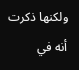ولكنها ذكرت أنه في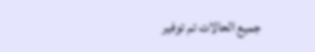جميع الحالات تم توفير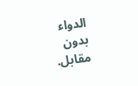الدواء بدون مقابل.